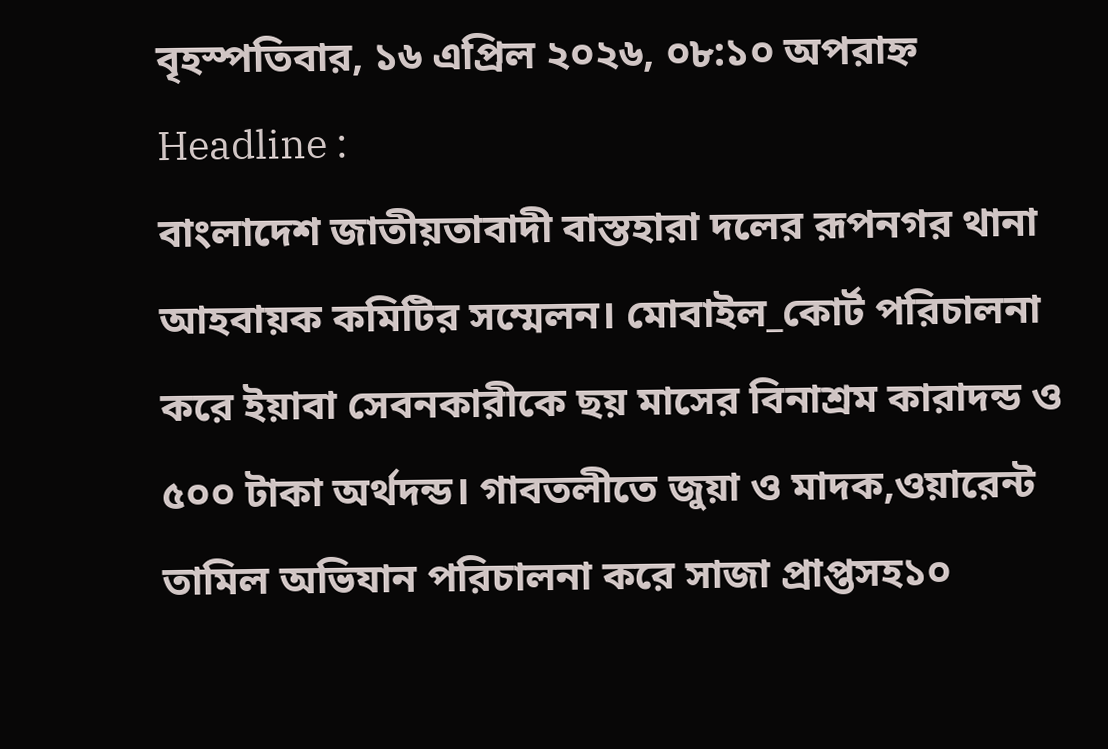বৃহস্পতিবার, ১৬ এপ্রিল ২০২৬, ০৮:১০ অপরাহ্ন
Headline :
বাংলাদেশ জাতীয়তাবাদী বাস্তহারা দলের রূপনগর থানা আহবায়ক কমিটির সম্মেলন। মোবাইল_কোর্ট পরিচালনা করে ইয়াবা সেবনকারীকে ছয় মাসের বিনাশ্রম কারাদন্ড ও ৫০০ টাকা অর্থদন্ড। গাবতলীতে জুয়া ও মাদক,ওয়ারেন্ট তামিল অভিযান পরিচালনা করে সাজা প্রাপ্তসহ১০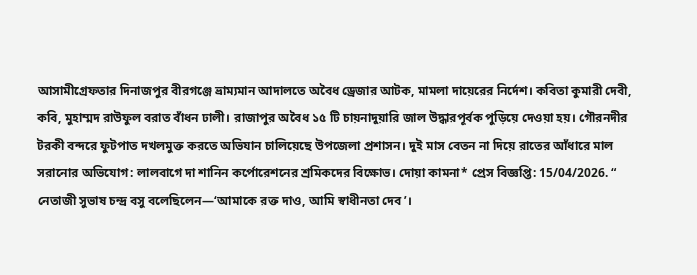আসামীগ্রেফতার দিনাজপুর বীরগঞ্জে ভ্রাম্যমান আদালতে অবৈধ ড্রেজার আটক, মামলা দায়েরের নির্দেশ। কবিতা কুমারী দেবী, কবি, মুহাম্মদ রাউফুল বরাত বাঁধন ঢালী। রাজাপুর অবৈধ ১৫ টি চায়নাদুয়ারি জাল উদ্ধারপূর্বক পুড়িয়ে দেওয়া হয়। গৌরনদীর টরকী বন্দরে ফুটপাত দখলমুক্ত করতে অভিযান চালিয়েছে উপজেলা প্রশাসন। দুই মাস বেতন না দিয়ে রাতের আঁধারে মাল সরানোর অভিযোগ: লালবাগে দা শানিন কর্পোরেশনের শ্রমিকদের বিক্ষোভ। দোয়া কামনা* প্রেস বিজ্ঞপ্তি: 15/04/2026. “ নেতাজী সুভাষ চন্দ্র বসু বলেছিলেন—‘আমাকে রক্ত দাও, আমি স্বাধীনতা দেব’।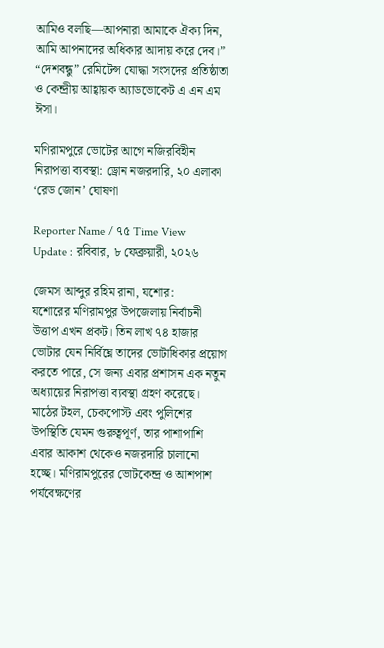আমিও বলছি—আপনারা আমাকে ঐক্য দিন, আমি আপনাদের অধিকার আদায় করে দেব।” “দেশবন্ধু” রেমিটেন্স যোদ্ধা সংসদের প্রতিষ্ঠাতা ও কেন্দ্রীয় আহ্বায়ক অ্যাডভোকেট এ এন এম ঈসা।

মণিরামপুরে ভোটের আগে নজিরবিহীন নিরাপত্তা ব্যবস্থা: ড্রোন নজরদারি, ২০ এলাকা ‘রেড জোন’ ঘোষণা

Reporter Name / ৭৫ Time View
Update : রবিবার, ৮ ফেব্রুয়ারী, ২০২৬

জেমস আব্দুর রহিম রানা, যশোর:
যশোরের মণিরামপুর উপজেলায় নির্বাচনী উত্তাপ এখন প্রকট। তিন লাখ ৭৪ হাজার ভোটার যেন নির্বিঘ্নে তাদের ভোটাধিকার প্রয়োগ করতে পারে, সে জন্য এবার প্রশাসন এক নতুন অধ্যায়ের নিরাপত্তা ব্যবস্থা গ্রহণ করেছে। মাঠের টহল, চেকপোস্ট এবং পুলিশের উপস্থিতি যেমন গুরুত্বপূর্ণ, তার পাশাপাশি এবার আকাশ থেকেও নজরদারি চালানো হচ্ছে। মণিরামপুরের ভোটকেন্দ্র ও আশপাশ পর্যবেক্ষণের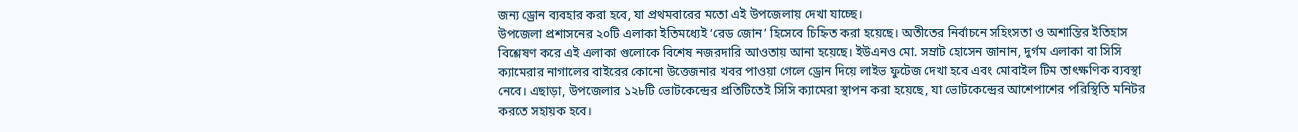জন্য ড্রোন ব্যবহার করা হবে, যা প্রথমবারের মতো এই উপজেলায় দেখা যাচ্ছে।
উপজেলা প্রশাসনের ২০টি এলাকা ইতিমধ্যেই ‘রেড জোন’ হিসেবে চিহ্নিত করা হয়েছে। অতীতের নির্বাচনে সহিংসতা ও অশান্তির ইতিহাস বিশ্লেষণ করে এই এলাকা গুলোকে বিশেষ নজরদারি আওতায় আনা হয়েছে। ইউএনও মো. সম্রাট হোসেন জানান, দুর্গম এলাকা বা সিসি ক্যামেরার নাগালের বাইরের কোনো উত্তেজনার খবর পাওয়া গেলে ড্রোন দিয়ে লাইভ ফুটেজ দেখা হবে এবং মোবাইল টিম তাৎক্ষণিক ব্যবস্থা নেবে। এছাড়া, উপজেলার ১২৮টি ভোটকেন্দ্রের প্রতিটিতেই সিসি ক্যামেরা স্থাপন করা হয়েছে, যা ভোটকেন্দ্রের আশেপাশের পরিস্থিতি মনিটর করতে সহায়ক হবে।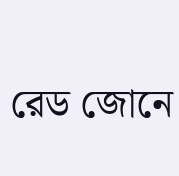রেড জোনে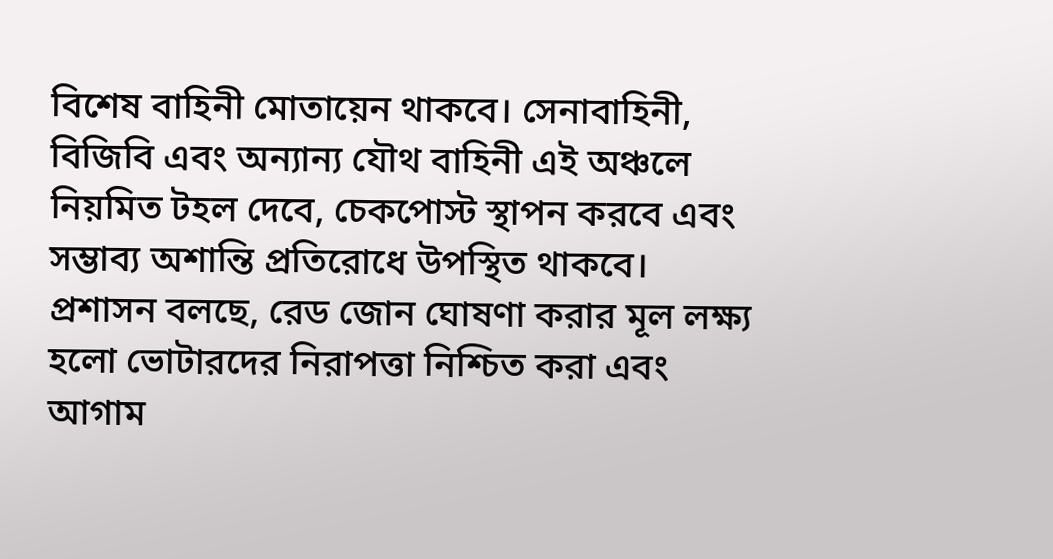বিশেষ বাহিনী মোতায়েন থাকবে। সেনাবাহিনী, বিজিবি এবং অন্যান্য যৌথ বাহিনী এই অঞ্চলে নিয়মিত টহল দেবে, চেকপোস্ট স্থাপন করবে এবং সম্ভাব্য অশান্তি প্রতিরোধে উপস্থিত থাকবে। প্রশাসন বলছে, রেড জোন ঘোষণা করার মূল লক্ষ্য হলো ভোটারদের নিরাপত্তা নিশ্চিত করা এবং আগাম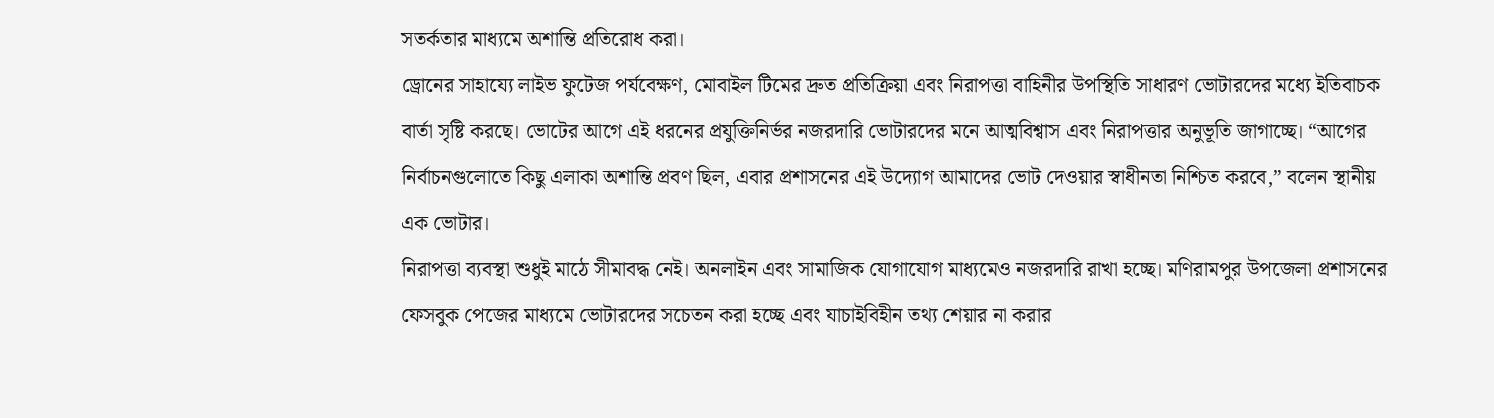সতর্কতার মাধ্যমে অশান্তি প্রতিরোধ করা।
ড্রোনের সাহায্যে লাইভ ফুটেজ পর্যবেক্ষণ, মোবাইল টিমের দ্রুত প্রতিক্রিয়া এবং নিরাপত্তা বাহিনীর উপস্থিতি সাধারণ ভোটারদের মধ্যে ইতিবাচক বার্তা সৃষ্টি করছে। ভোটের আগে এই ধরনের প্রযুক্তিনির্ভর নজরদারি ভোটারদের মনে আত্মবিশ্বাস এবং নিরাপত্তার অনুভূতি জাগাচ্ছে। “আগের নির্বাচনগুলোতে কিছু এলাকা অশান্তি প্রবণ ছিল, এবার প্রশাসনের এই উদ্যোগ আমাদের ভোট দেওয়ার স্বাধীনতা নিশ্চিত করবে,” বলেন স্থানীয় এক ভোটার।
নিরাপত্তা ব্যবস্থা শুধুই মাঠে সীমাবদ্ধ নেই। অনলাইন এবং সামাজিক যোগাযোগ মাধ্যমেও নজরদারি রাখা হচ্ছে। মণিরামপুর উপজেলা প্রশাসনের ফেসবুক পেজের মাধ্যমে ভোটারদের সচেতন করা হচ্ছে এবং যাচাইবিহীন তথ্য শেয়ার না করার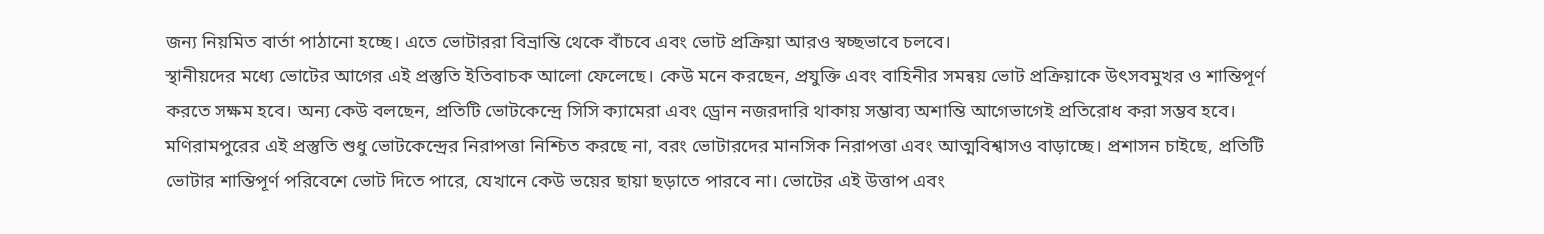জন্য নিয়মিত বার্তা পাঠানো হচ্ছে। এতে ভোটাররা বিভ্রান্তি থেকে বাঁচবে এবং ভোট প্রক্রিয়া আরও স্বচ্ছভাবে চলবে।
স্থানীয়দের মধ্যে ভোটের আগের এই প্রস্তুতি ইতিবাচক আলো ফেলেছে। কেউ মনে করছেন, প্রযুক্তি এবং বাহিনীর সমন্বয় ভোট প্রক্রিয়াকে উৎসবমুখর ও শান্তিপূর্ণ করতে সক্ষম হবে। অন্য কেউ বলছেন, প্রতিটি ভোটকেন্দ্রে সিসি ক্যামেরা এবং ড্রোন নজরদারি থাকায় সম্ভাব্য অশান্তি আগেভাগেই প্রতিরোধ করা সম্ভব হবে।
মণিরামপুরের এই প্রস্তুতি শুধু ভোটকেন্দ্রের নিরাপত্তা নিশ্চিত করছে না, বরং ভোটারদের মানসিক নিরাপত্তা এবং আত্মবিশ্বাসও বাড়াচ্ছে। প্রশাসন চাইছে, প্রতিটি ভোটার শান্তিপূর্ণ পরিবেশে ভোট দিতে পারে, যেখানে কেউ ভয়ের ছায়া ছড়াতে পারবে না। ভোটের এই উত্তাপ এবং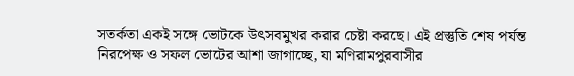সতর্কতা একই সঙ্গে ভোটকে উৎসবমুখর করার চেষ্টা করছে। এই প্রস্তুতি শেষ পর্যন্ত নিরপেক্ষ ও সফল ভোটের আশা জাগাচ্ছে, যা মণিরামপুরবাসীর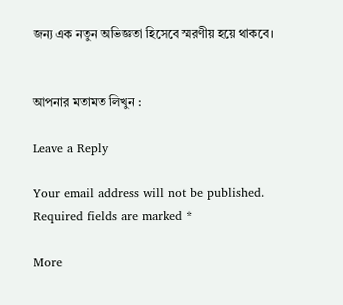জন্য এক নতুন অভিজ্ঞতা হিসেবে স্মরণীয় হয়ে থাকবে।


আপনার মতামত লিখুন :

Leave a Reply

Your email address will not be published. Required fields are marked *

More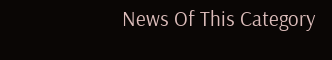News Of This Category